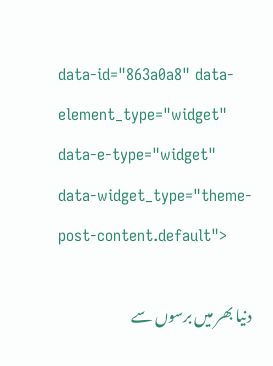data-id="863a0a8" data-element_type="widget" data-e-type="widget" data-widget_type="theme-post-content.default">

دنیا بھر میں برسوں سے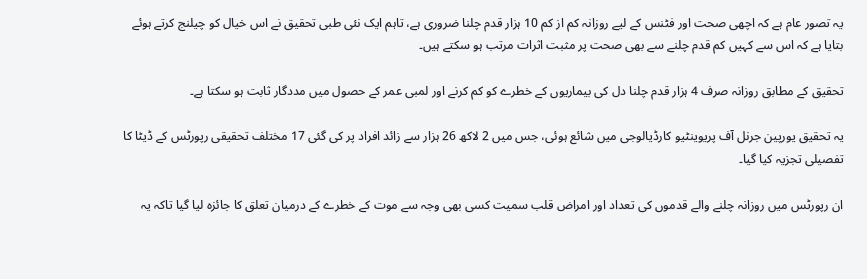یہ تصور عام ہے کہ اچھی صحت اور فٹنس کے لیے روزانہ کم از کم 10 ہزار قدم چلنا ضروری ہے، تاہم ایک نئی طبی تحقیق نے اس خیال کو چیلنج کرتے ہوئے بتایا ہے کہ اس سے کہیں کم قدم چلنے سے بھی صحت پر مثبت اثرات مرتب ہو سکتے ہیں۔

تحقیق کے مطابق روزانہ صرف 4 ہزار قدم چلنا دل کی بیماریوں کے خطرے کو کم کرنے اور لمبی عمر کے حصول میں مددگار ثابت ہو سکتا ہے۔

یہ تحقیق یورپین جرنل آف پریوینٹیو کارڈیالوجی میں شائع ہوئی، جس میں 2 لاکھ 26 ہزار سے زائد افراد پر کی گئی 17 مختلف تحقیقی رپورٹس کے ڈیٹا کا تفصیلی تجزیہ کیا گیا۔

ان رپورٹس میں روزانہ چلنے والے قدموں کی تعداد اور امراض قلب سمیت کسی بھی وجہ سے موت کے خطرے کے درمیان تعلق کا جائزہ لیا گیا تاکہ یہ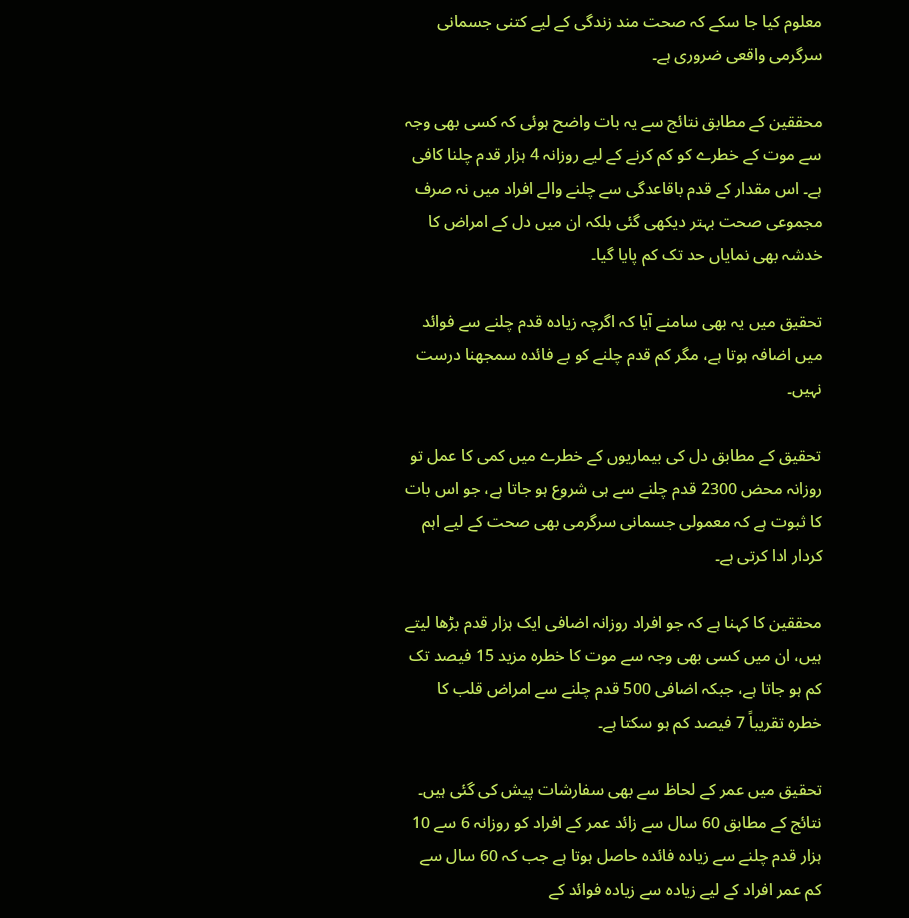معلوم کیا جا سکے کہ صحت مند زندگی کے لیے کتنی جسمانی سرگرمی واقعی ضروری ہے۔

محققین کے مطابق نتائج سے یہ بات واضح ہوئی کہ کسی بھی وجہ سے موت کے خطرے کو کم کرنے کے لیے روزانہ 4 ہزار قدم چلنا کافی ہے۔ اس مقدار کے قدم باقاعدگی سے چلنے والے افراد میں نہ صرف مجموعی صحت بہتر دیکھی گئی بلکہ ان میں دل کے امراض کا خدشہ بھی نمایاں حد تک کم پایا گیا۔

تحقیق میں یہ بھی سامنے آیا کہ اگرچہ زیادہ قدم چلنے سے فوائد میں اضافہ ہوتا ہے، مگر کم قدم چلنے کو بے فائدہ سمجھنا درست نہیں۔

تحقیق کے مطابق دل کی بیماریوں کے خطرے میں کمی کا عمل تو روزانہ محض 2300 قدم چلنے سے ہی شروع ہو جاتا ہے، جو اس بات کا ثبوت ہے کہ معمولی جسمانی سرگرمی بھی صحت کے لیے اہم کردار ادا کرتی ہے۔

محققین کا کہنا ہے کہ جو افراد روزانہ اضافی ایک ہزار قدم بڑھا لیتے ہیں، ان میں کسی بھی وجہ سے موت کا خطرہ مزید 15 فیصد تک کم ہو جاتا ہے، جبکہ اضافی 500 قدم چلنے سے امراض قلب کا خطرہ تقریباً 7 فیصد کم ہو سکتا ہے۔

تحقیق میں عمر کے لحاظ سے بھی سفارشات پیش کی گئی ہیں۔ نتائج کے مطابق 60 سال سے زائد عمر کے افراد کو روزانہ 6 سے 10 ہزار قدم چلنے سے زیادہ فائدہ حاصل ہوتا ہے جب کہ 60 سال سے کم عمر افراد کے لیے زیادہ سے زیادہ فوائد کے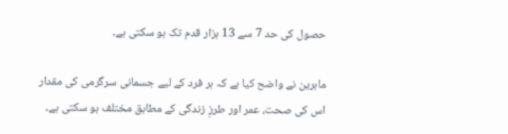حصول کی حد 7 سے 13 ہزار قدم تک ہو سکتی ہے۔

ماہرین نے واضح کیا ہے کہ ہر فرد کے لیے جسمانی سرگرمی کی مقدار اس کی صحت، عمر اور طرزِ زندگی کے مطابق مختلف ہو سکتی ہے۔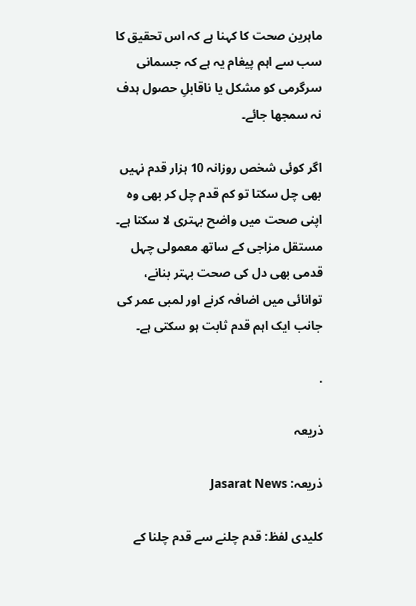ماہرین صحت کا کہنا ہے کہ اس تحقیق کا سب سے اہم پیغام یہ ہے کہ جسمانی سرگرمی کو مشکل یا ناقابلِ حصول ہدف نہ سمجھا جائے۔

اگر کوئی شخص روزانہ 10 ہزار قدم نہیں بھی چل سکتا تو کم قدم چل کر بھی وہ اپنی صحت میں واضح بہتری لا سکتا ہے۔ مستقل مزاجی کے ساتھ معمولی چہل قدمی بھی دل کی صحت بہتر بنانے، توانائی میں اضافہ کرنے اور لمبی عمر کی جانب ایک اہم قدم ثابت ہو سکتی ہے۔

.

ذریعہ

ذریعہ: Jasarat News

کلیدی لفظ: قدم چلنے سے قدم چلنا کے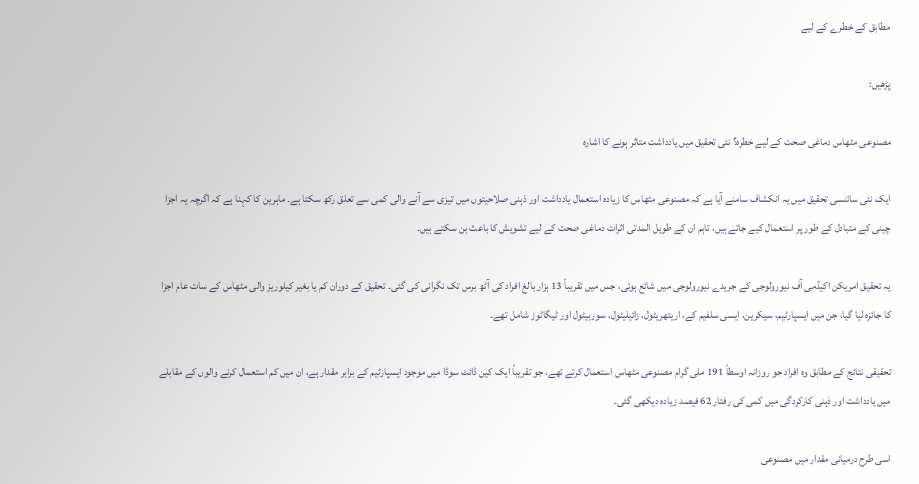مطابق کے خطرے کے لیے

پڑھیں:

مصنوعی مٹھاس دماغی صحت کے لیے خطرہ؟ نئی تحقیق میں یادداشت متاثر ہونے کا اشارہ

ایک نئی سائنسی تحقیق میں یہ انکشاف سامنے آیا ہے کہ مصنوعی مٹھاس کا زیادہ استعمال یادداشت اور ذہنی صلاحیتوں میں تیزی سے آنے والی کمی سے تعلق رکھ سکتا ہے۔ ماہرین کا کہنا ہے کہ اگرچہ یہ اجزا چینی کے متبادل کے طور پر استعمال کیے جاتے ہیں، تاہم ان کے طویل المدتی اثرات دماغی صحت کے لیے تشویش کا باعث بن سکتے ہیں۔

یہ تحقیق امریکن اکیڈمی آف نیورولوجی کے جریدے نیورولوجی میں شائع ہوئی، جس میں تقریباً 13 ہزار بالغ افراد کی آٹھ برس تک نگرانی کی گئی۔ تحقیق کے دوران کم یا بغیر کیلوریز والی مٹھاس کے سات عام اجزا کا جائزہ لیا گیا، جن میں ایسپارٹیم، سیکرین، ایسی سلفیم کے، اریتھریٹول، زائیلیٹول، سوربیٹول اور ٹیگاٹوز شامل تھے۔

تحقیقی نتائج کے مطابق وہ افراد جو روزانہ اوسطاً 191 ملی گرام مصنوعی مٹھاس استعمال کرتے تھے، جو تقریباً ایک کین ڈائٹ سوڈا میں موجود ایسپارٹیم کے برابر مقدار ہے، ان میں کم استعمال کرنے والوں کے مقابلے میں یادداشت اور ذہنی کارکردگی میں کمی کی رفتار 62 فیصد زیادہ دیکھی گئی۔

اسی طرح درمیانی مقدار میں مصنوعی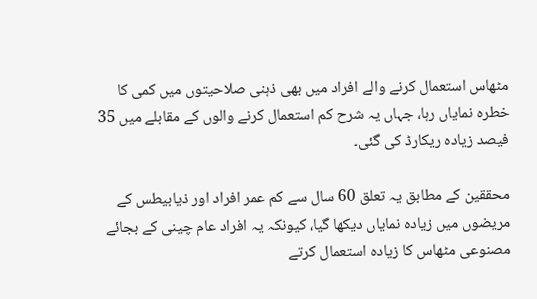مٹھاس استعمال کرنے والے افراد میں بھی ذہنی صلاحیتوں میں کمی کا خطرہ نمایاں رہا، جہاں یہ شرح کم استعمال کرنے والوں کے مقابلے میں 35 فیصد زیادہ ریکارڈ کی گئی۔

محققین کے مطابق یہ تعلق 60 سال سے کم عمر افراد اور ذیابیطس کے مریضوں میں زیادہ نمایاں دیکھا گیا، کیونکہ یہ افراد عام چینی کے بجائے مصنوعی مٹھاس کا زیادہ استعمال کرتے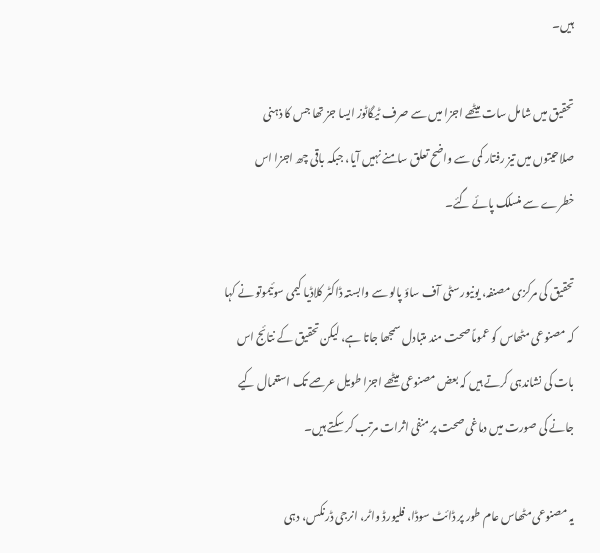ہیں۔

تحقیق میں شامل سات میٹھے اجزا میں سے صرف ٹیگاٹوز ایسا جز تھا جس کا ذہنی صلاحیتوں میں تیز رفتار کمی سے واضح تعلق سامنے نہیں آیا، جبکہ باقی چھ اجزا اس خطرے سے منسلک پائے گئے۔

تحقیق کی مرکزی مصنفہ، یونیورسٹی آف ساؤ پالو سے وابستہ ڈاکٹر کلاڈیا کیمی سوئیموتو نے کہا کہ مصنوعی مٹھاس کو عموماً صحت مند متبادل سمجھا جاتا ہے، لیکن تحقیق کے نتائج اس بات کی نشاندہی کرتے ہیں کہ بعض مصنوعی میٹھے اجزا طویل عرصے تک استعمال کیے جانے کی صورت میں دماغی صحت پر منفی اثرات مرتب کر سکتے ہیں۔

یہ مصنوعی مٹھاس عام طور پر ڈائٹ سوڈا، فلیورڈ واٹر، انرجی ڈرنکس، دہی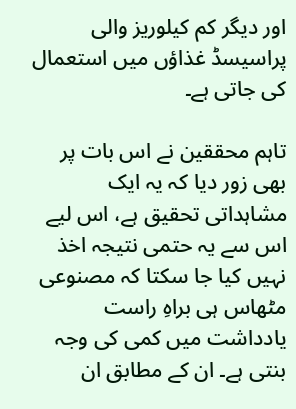اور دیگر کم کیلوریز والی پراسیسڈ غذاؤں میں استعمال کی جاتی ہے۔

تاہم محققین نے اس بات پر بھی زور دیا کہ یہ ایک مشاہداتی تحقیق ہے، اس لیے اس سے یہ حتمی نتیجہ اخذ نہیں کیا جا سکتا کہ مصنوعی مٹھاس ہی براہِ راست یادداشت میں کمی کی وجہ بنتی ہے۔ ان کے مطابق ان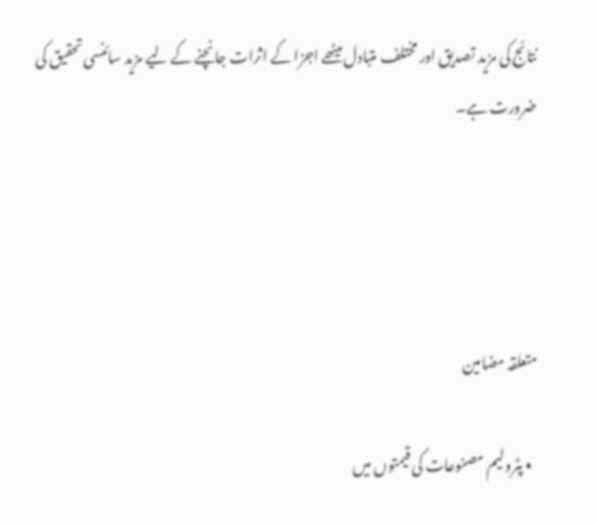نتائج کی مزید تصدیق اور مختلف متبادل میٹھے اجزا کے اثرات جانچنے کے لیے مزید سائنسی تحقیق کی ضرورت ہے۔




متعلقہ مضامین

  • پٹرولیم مصنوعات کی قیمتوں میں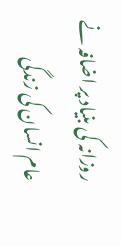روزانہ کی بنیاد پر اضافہ نے عام انسان کی زندگی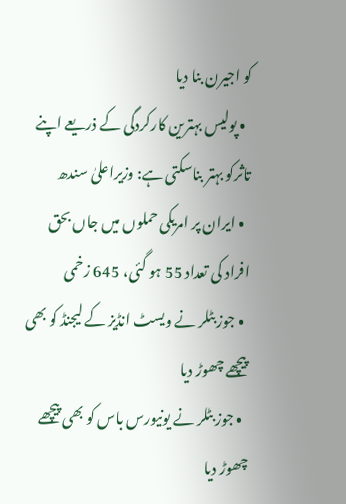کو اجیرن بنا دیا
  • پولیس بہترین کارکردگی کے ذریعے اپنے تاثرکو بہتر بناسکتی ہے: وزیراعلیٰ سندھ
  • ایران پر امریکی حملوں میں جاں بحق افراد کی تعداد 55 ہو گئی، 645 زخمی
  • جوز بٹلر نے ویسٹ انڈیز کے لیجنڈ کو بھی پیچھے چھوڑ دیا
  • جوز بٹلر نے یونیورس باس کو بھی پیچھے چھوڑ دیا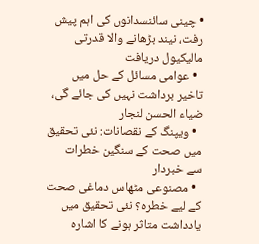• چینی سائنسدانوں کی اہم پیش رفت، نیند بڑھانے والا قدرتی مالیکیول دریافت
  • عوامی مسائل کے حل میں تاخیر برداشت نہیں کی جائے گی، ضیاء الحسن لنجار
  • ویپنگ کے نقصانات: نئی تحقیق میں صحت کے سنگین خطرات سے خبردار
  • مصنوعی مٹھاس دماغی صحت کے لیے خطرہ؟ نئی تحقیق میں یادداشت متاثر ہونے کا اشارہ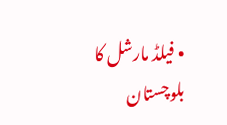• فیلڈ مارشل کا بلوچستان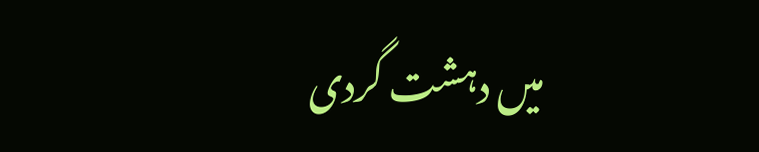میں دہشت گردی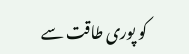کو پوری طاقت سے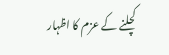کچلنے کے عزم کا اظہار